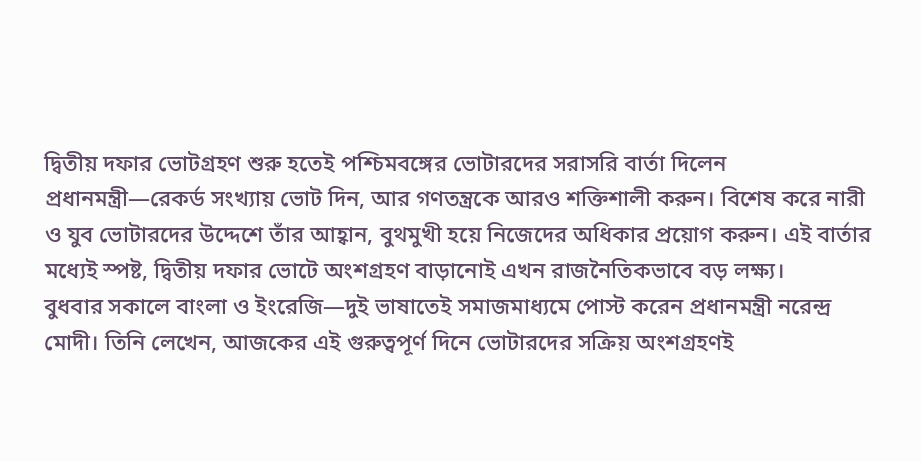দ্বিতীয় দফার ভোটগ্রহণ শুরু হতেই পশ্চিমবঙ্গের ভোটারদের সরাসরি বার্তা দিলেন প্রধানমন্ত্রী—রেকর্ড সংখ্যায় ভোট দিন, আর গণতন্ত্রকে আরও শক্তিশালী করুন। বিশেষ করে নারী ও যুব ভোটারদের উদ্দেশে তাঁর আহ্বান, বুথমুখী হয়ে নিজেদের অধিকার প্রয়োগ করুন। এই বার্তার মধ্যেই স্পষ্ট, দ্বিতীয় দফার ভোটে অংশগ্রহণ বাড়ানোই এখন রাজনৈতিকভাবে বড় লক্ষ্য।
বুধবার সকালে বাংলা ও ইংরেজি—দুই ভাষাতেই সমাজমাধ্যমে পোস্ট করেন প্রধানমন্ত্রী নরেন্দ্র মোদী। তিনি লেখেন, আজকের এই গুরুত্বপূর্ণ দিনে ভোটারদের সক্রিয় অংশগ্রহণই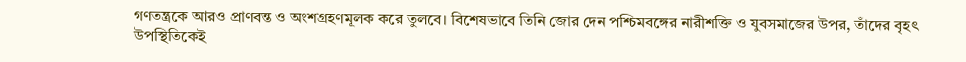গণতন্ত্রকে আরও প্রাণবন্ত ও অংশগ্রহণমূলক করে তুলবে। বিশেষভাবে তিনি জোর দেন পশ্চিমবঙ্গের নারীশক্তি ও যুবসমাজের উপর, তাঁদের বৃহৎ উপস্থিতিকেই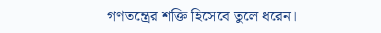গণতন্ত্রের শক্তি হিসেবে তুলে ধরেন।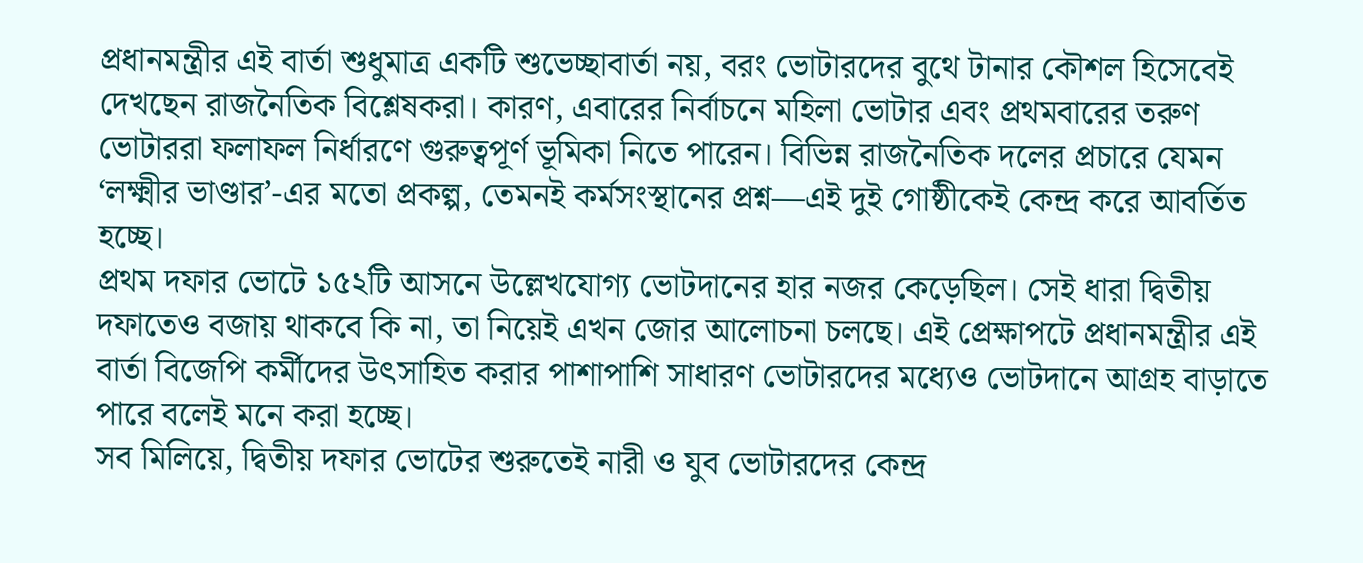প্রধানমন্ত্রীর এই বার্তা শুধুমাত্র একটি শুভেচ্ছাবার্তা নয়, বরং ভোটারদের বুথে টানার কৌশল হিসেবেই দেখছেন রাজনৈতিক বিশ্লেষকরা। কারণ, এবারের নির্বাচনে মহিলা ভোটার এবং প্রথমবারের তরুণ ভোটাররা ফলাফল নির্ধারণে গুরুত্বপূর্ণ ভূমিকা নিতে পারেন। বিভিন্ন রাজনৈতিক দলের প্রচারে যেমন ‘লক্ষ্মীর ভাণ্ডার’-এর মতো প্রকল্প, তেমনই কর্মসংস্থানের প্রশ্ন—এই দুই গোষ্ঠীকেই কেন্দ্র করে আবর্তিত হচ্ছে।
প্রথম দফার ভোটে ১৫২টি আসনে উল্লেখযোগ্য ভোটদানের হার নজর কেড়েছিল। সেই ধারা দ্বিতীয় দফাতেও বজায় থাকবে কি না, তা নিয়েই এখন জোর আলোচনা চলছে। এই প্রেক্ষাপটে প্রধানমন্ত্রীর এই বার্তা বিজেপি কর্মীদের উৎসাহিত করার পাশাপাশি সাধারণ ভোটারদের মধ্যেও ভোটদানে আগ্রহ বাড়াতে পারে বলেই মনে করা হচ্ছে।
সব মিলিয়ে, দ্বিতীয় দফার ভোটের শুরুতেই নারী ও যুব ভোটারদের কেন্দ্র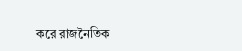করে রাজনৈতিক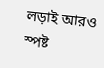লড়াই আরও স্পষ্ট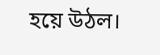হয়ে উঠল।